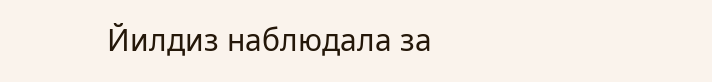Йилдиз наблюдала за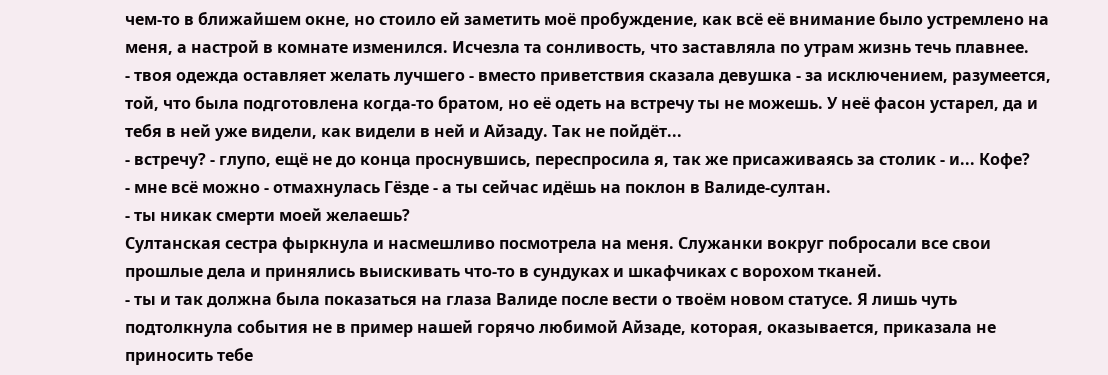чем-то в ближайшем окне, но стоило ей заметить моё пробуждение, как всё её внимание было устремлено на меня, а настрой в комнате изменился. Исчезла та сонливость, что заставляла по утрам жизнь течь плавнее.
- твоя одежда оставляет желать лучшего - вместо приветствия сказала девушка - за исключением, разумеется, той, что была подготовлена когда-то братом, но её одеть на встречу ты не можешь. У неё фасон устарел, да и тебя в ней уже видели, как видели в ней и Айзаду. Так не пойдёт...
- встречу? - глупо, ещё не до конца проснувшись, переспросила я, так же присаживаясь за столик - и... Кофе?
- мне всё можно - отмахнулась Гёзде - а ты сейчас идёшь на поклон в Валиде-султан.
- ты никак смерти моей желаешь?
Султанская сестра фыркнула и насмешливо посмотрела на меня. Служанки вокруг побросали все свои прошлые дела и принялись выискивать что-то в сундуках и шкафчиках с ворохом тканей.
- ты и так должна была показаться на глаза Валиде после вести о твоём новом статусе. Я лишь чуть подтолкнула события не в пример нашей горячо любимой Айзаде, которая, оказывается, приказала не приносить тебе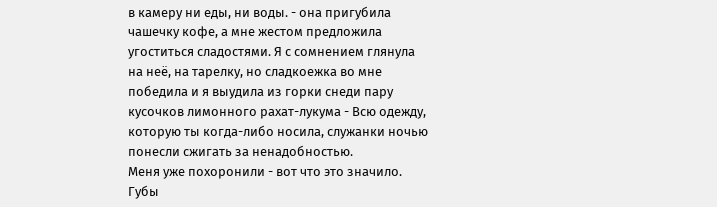в камеру ни еды, ни воды. - она пригубила чашечку кофе, а мне жестом предложила угоститься сладостями. Я с сомнением глянула на неё, на тарелку, но сладкоежка во мне победила и я выудила из горки снеди пару кусочков лимонного рахат-лукума - Всю одежду, которую ты когда-либо носила, служанки ночью понесли сжигать за ненадобностью.
Меня уже похоронили - вот что это значило. Губы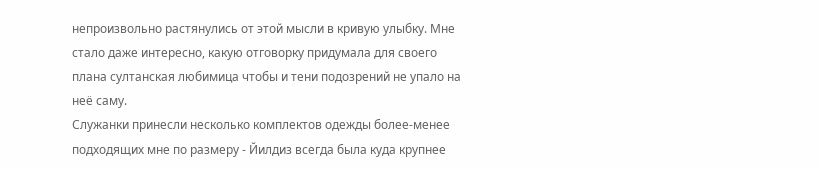непроизвольно растянулись от этой мысли в кривую улыбку. Мне стало даже интересно, какую отговорку придумала для своего плана султанская любимица чтобы и тени подозрений не упало на неё саму.
Служанки принесли несколько комплектов одежды более-менее подходящих мне по размеру - Йилдиз всегда была куда крупнее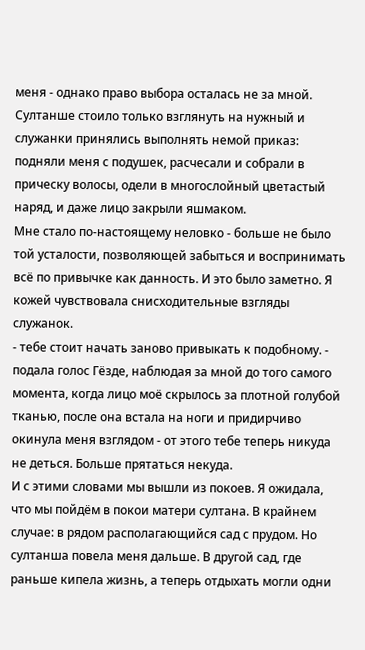меня - однако право выбора осталась не за мной. Султанше стоило только взглянуть на нужный и служанки принялись выполнять немой приказ: подняли меня с подушек, расчесали и собрали в прическу волосы, одели в многослойный цветастый наряд, и даже лицо закрыли яшмаком.
Мне стало по-настоящему неловко - больше не было той усталости, позволяющей забыться и воспринимать всё по привычке как данность. И это было заметно. Я кожей чувствовала снисходительные взгляды служанок.
- тебе стоит начать заново привыкать к подобному. - подала голос Гёзде, наблюдая за мной до того самого момента, когда лицо моё скрылось за плотной голубой тканью, после она встала на ноги и придирчиво окинула меня взглядом - от этого тебе теперь никуда не деться. Больше прятаться некуда.
И с этими словами мы вышли из покоев. Я ожидала, что мы пойдём в покои матери султана. В крайнем случае: в рядом располагающийся сад с прудом. Но султанша повела меня дальше. В другой сад, где раньше кипела жизнь, а теперь отдыхать могли одни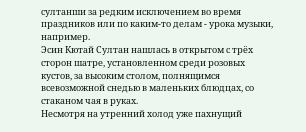султанши за редким исключением во время праздников или по каким-то делам - урока музыки, например.
Эсин Кютай Султан нашлась в открытом с трёх сторон шатре, установленном среди розовых кустов, за высоким столом, полнящимся всевозможной снедью в маленьких блюдцах, со стаканом чая в руках.
Несмотря на утренний холод уже пахнущий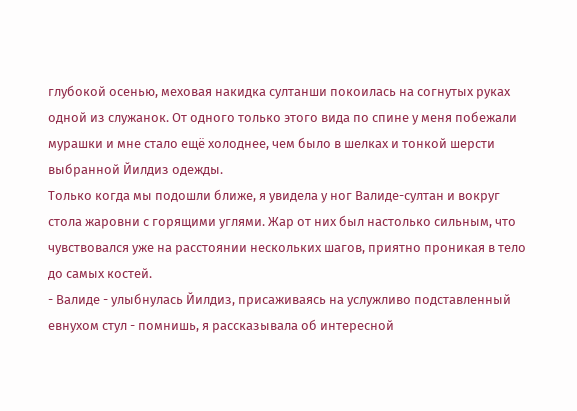глубокой осенью, меховая накидка султанши покоилась на согнутых руках одной из служанок. От одного только этого вида по спине у меня побежали мурашки и мне стало ещё холоднее, чем было в шелках и тонкой шерсти выбранной Йилдиз одежды.
Только когда мы подошли ближе, я увидела у ног Валиде-султан и вокруг стола жаровни с горящими углями. Жар от них был настолько сильным, что чувствовался уже на расстоянии нескольких шагов, приятно проникая в тело до самых костей.
- Валиде - улыбнулась Йилдиз, присаживаясь на услужливо подставленный евнухом стул - помнишь, я рассказывала об интересной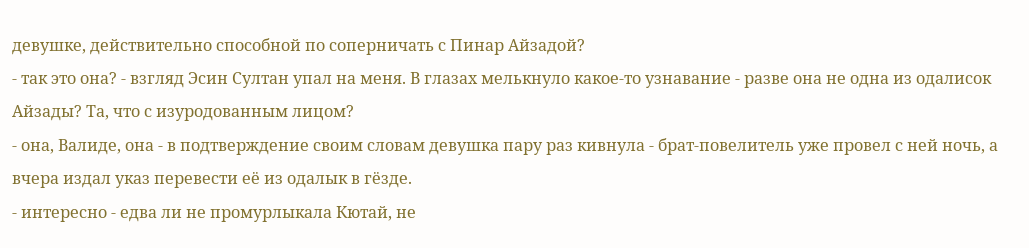девушке, действительно способной по соперничать с Пинар Айзадой?
- так это она? - взгляд Эсин Султан упал на меня. В глазах мелькнуло какое-то узнавание - разве она не одна из одалисок Айзады? Та, что с изуродованным лицом?
- она, Валиде, она - в подтверждение своим словам девушка пару раз кивнула - брат-повелитель уже провел с ней ночь, а вчера издал указ перевести её из одалык в гёзде.
- интересно - едва ли не промурлыкала Кютай, не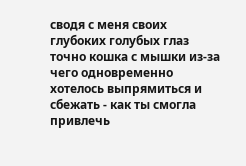сводя с меня своих глубоких голубых глаз точно кошка с мышки из-за чего одновременно хотелось выпрямиться и сбежать - как ты смогла привлечь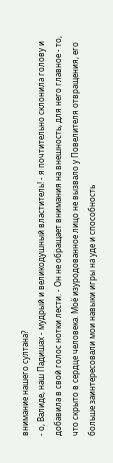внимание нашего султана?
- о, Валиде, наш Падишах - мудрый и великодушный властитель! - я почтительно склонила голову и добавила в свой голос нотки лести. - Он не обращает внимания на внешность, для него главное - то, что скрыто в сердце человека. Моё изуродованное лицо не вызвало у Повелителя отвращения, его больше заинтересовали мои навыки игры на уде и способность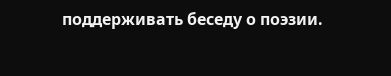поддерживать беседу о поэзии.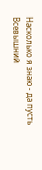Насколько я знаю - да пусть Всевышний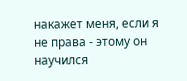накажет меня, если я не права - этому он научился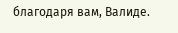благодаря вам, Валиде.